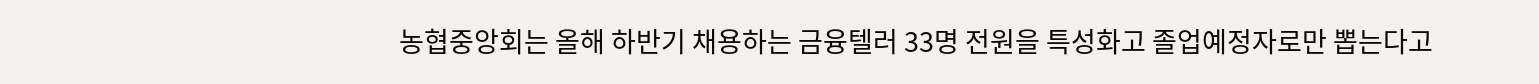농협중앙회는 올해 하반기 채용하는 금융텔러 33명 전원을 특성화고 졸업예정자로만 뽑는다고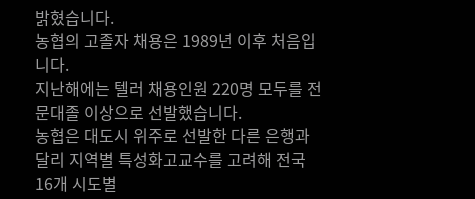밝혔습니다.
농협의 고졸자 채용은 1989년 이후 처음입니다.
지난해에는 텔러 채용인원 220명 모두를 전문대졸 이상으로 선발했습니다.
농협은 대도시 위주로 선발한 다른 은행과 달리 지역별 특성화고교수를 고려해 전국 16개 시도별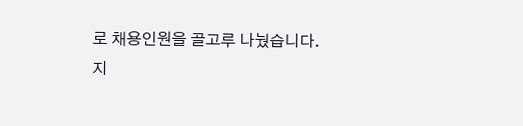로 채용인원을 골고루 나눴습니다.
지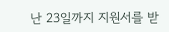난 23일까지 지원서를 받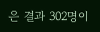은 결과 302명이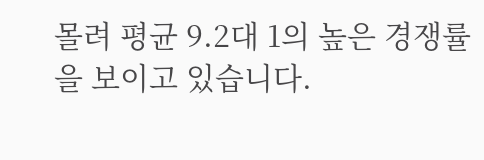몰려 평균 9.2대 1의 높은 경쟁률을 보이고 있습니다.